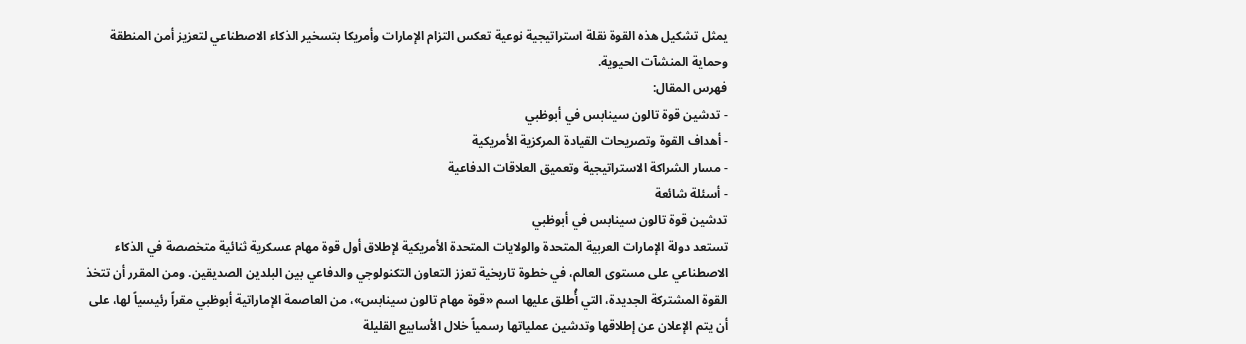يمثل تشكيل هذه القوة نقلة استراتيجية نوعية تعكس التزام الإمارات وأمريكا بتسخير الذكاء الاصطناعي لتعزيز أمن المنطقة وحماية المنشآت الحيوية.
فهرس المقال:
- تدشين قوة تالون سينابس في أبوظبي
- أهداف القوة وتصريحات القيادة المركزية الأمريكية
- مسار الشراكة الاستراتيجية وتعميق العلاقات الدفاعية
- أسئلة شائعة
تدشين قوة تالون سينابس في أبوظبي
تستعد دولة الإمارات العربية المتحدة والولايات المتحدة الأمريكية لإطلاق أول قوة مهام عسكرية ثنائية متخصصة في الذكاء الاصطناعي على مستوى العالم، في خطوة تاريخية تعزز التعاون التكنولوجي والدفاعي بين البلدين الصديقين. ومن المقرر أن تتخذ القوة المشتركة الجديدة، التي أُطلق عليها اسم «قوة مهام تالون سينابس»، من العاصمة الإماراتية أبوظبي مقراً رئيسياً لها، على أن يتم الإعلان عن إطلاقها وتدشين عملياتها رسمياً خلال الأسابيع القليلة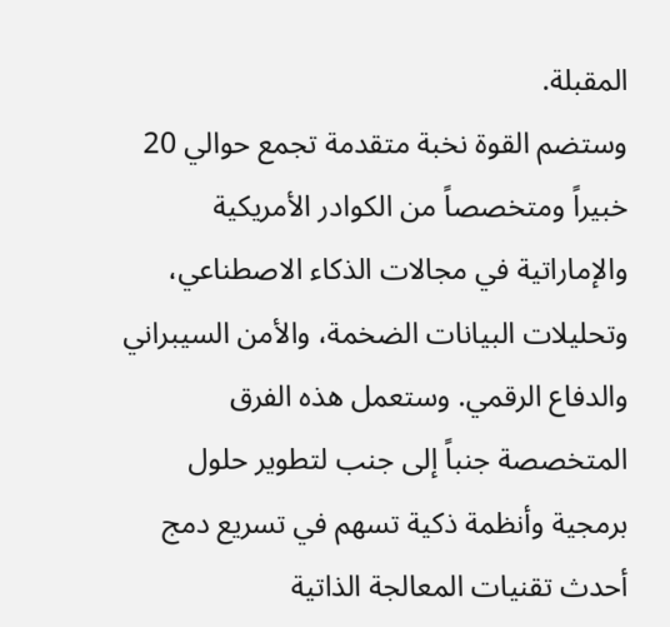المقبلة.
وستضم القوة نخبة متقدمة تجمع حوالي 20 خبيراً ومتخصصاً من الكوادر الأمريكية والإماراتية في مجالات الذكاء الاصطناعي، وتحليلات البيانات الضخمة، والأمن السيبراني والدفاع الرقمي. وستعمل هذه الفرق المتخصصة جنباً إلى جنب لتطوير حلول برمجية وأنظمة ذكية تسهم في تسريع دمج أحدث تقنيات المعالجة الذاتية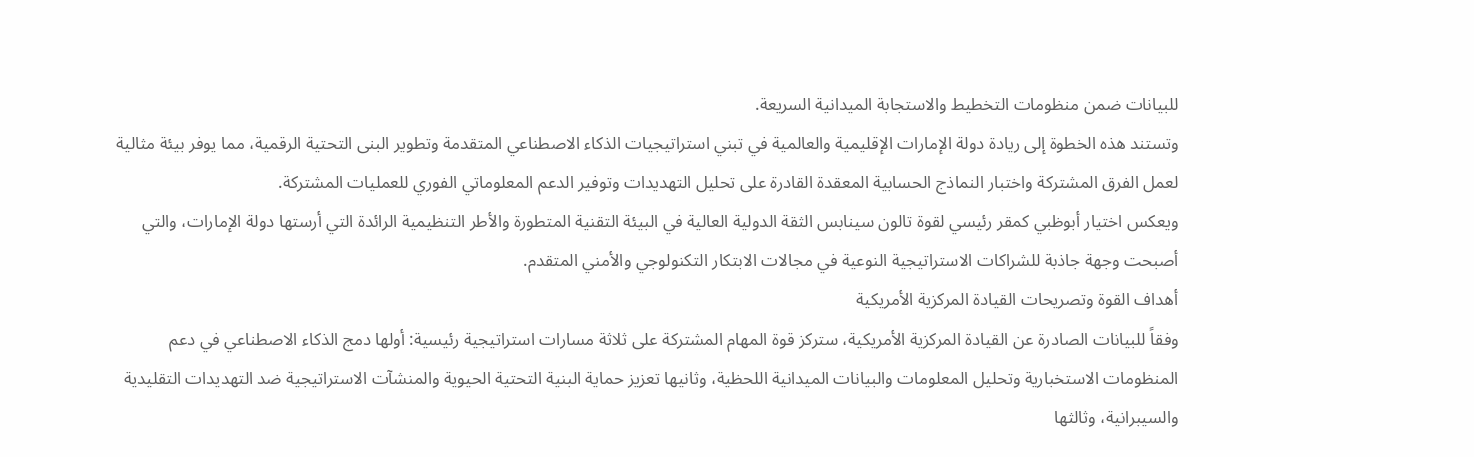للبيانات ضمن منظومات التخطيط والاستجابة الميدانية السريعة.
وتستند هذه الخطوة إلى ريادة دولة الإمارات الإقليمية والعالمية في تبني استراتيجيات الذكاء الاصطناعي المتقدمة وتطوير البنى التحتية الرقمية، مما يوفر بيئة مثالية لعمل الفرق المشتركة واختبار النماذج الحسابية المعقدة القادرة على تحليل التهديدات وتوفير الدعم المعلوماتي الفوري للعمليات المشتركة.
ويعكس اختيار أبوظبي كمقر رئيسي لقوة تالون سينابس الثقة الدولية العالية في البيئة التقنية المتطورة والأطر التنظيمية الرائدة التي أرستها دولة الإمارات، والتي أصبحت وجهة جاذبة للشراكات الاستراتيجية النوعية في مجالات الابتكار التكنولوجي والأمني المتقدم.
أهداف القوة وتصريحات القيادة المركزية الأمريكية
وفقاً للبيانات الصادرة عن القيادة المركزية الأمريكية، ستركز قوة المهام المشتركة على ثلاثة مسارات استراتيجية رئيسية: أولها دمج الذكاء الاصطناعي في دعم المنظومات الاستخبارية وتحليل المعلومات والبيانات الميدانية اللحظية، وثانيها تعزيز حماية البنية التحتية الحيوية والمنشآت الاستراتيجية ضد التهديدات التقليدية والسيبرانية، وثالثها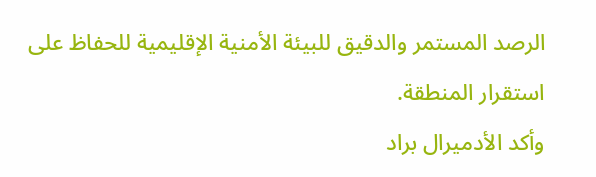الرصد المستمر والدقيق للبيئة الأمنية الإقليمية للحفاظ على استقرار المنطقة.
وأكد الأدميرال براد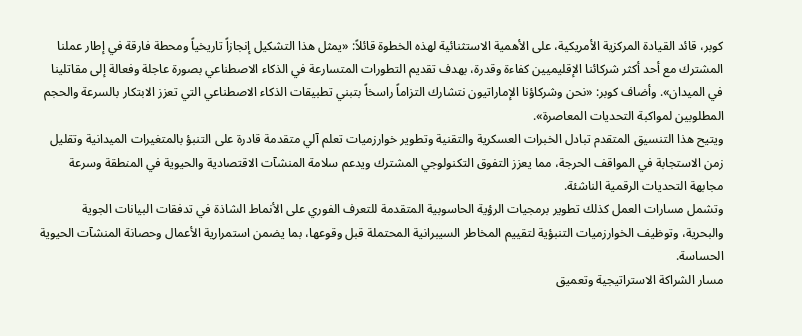كوبر، قائد القيادة المركزية الأمريكية، على الأهمية الاستثنائية لهذه الخطوة قائلاً: «يمثل هذا التشكيل إنجازاً تاريخياً ومحطة فارقة في إطار عملنا المشترك مع أحد أكثر شركائنا الإقليميين كفاءة وقدرة، بهدف تقديم التطورات المتسارعة في الذكاء الاصطناعي بصورة عاجلة وفعالة إلى مقاتلينا في الميدان». وأضاف كوبر: «نحن وشركاؤنا الإماراتيون نتشارك التزاماً راسخاً بتبني تطبيقات الذكاء الاصطناعي التي تعزز الابتكار بالسرعة والحجم المطلوبين لمواكبة التحديات المعاصرة».
ويتيح هذا التنسيق المتقدم تبادل الخبرات العسكرية والتقنية وتطوير خوارزميات تعلم آلي متقدمة قادرة على التنبؤ بالمتغيرات الميدانية وتقليل زمن الاستجابة في المواقف الحرجة، مما يعزز التفوق التكنولوجي المشترك ويدعم سلامة المنشآت الاقتصادية والحيوية في المنطقة وسرعة مجابهة التحديات الرقمية الناشئة.
وتشمل مسارات العمل كذلك تطوير برمجيات الرؤية الحاسوبية المتقدمة للتعرف الفوري على الأنماط الشاذة في تدفقات البيانات الجوية والبحرية، وتوظيف الخوارزميات التنبؤية لتقييم المخاطر السيبرانية المحتملة قبل وقوعها، بما يضمن استمرارية الأعمال وحصانة المنشآت الحيوية الحساسة.
مسار الشراكة الاستراتيجية وتعميق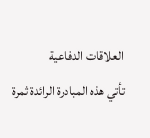العلاقات الدفاعية
تأتي هذه المبادرة الرائدة ثمرة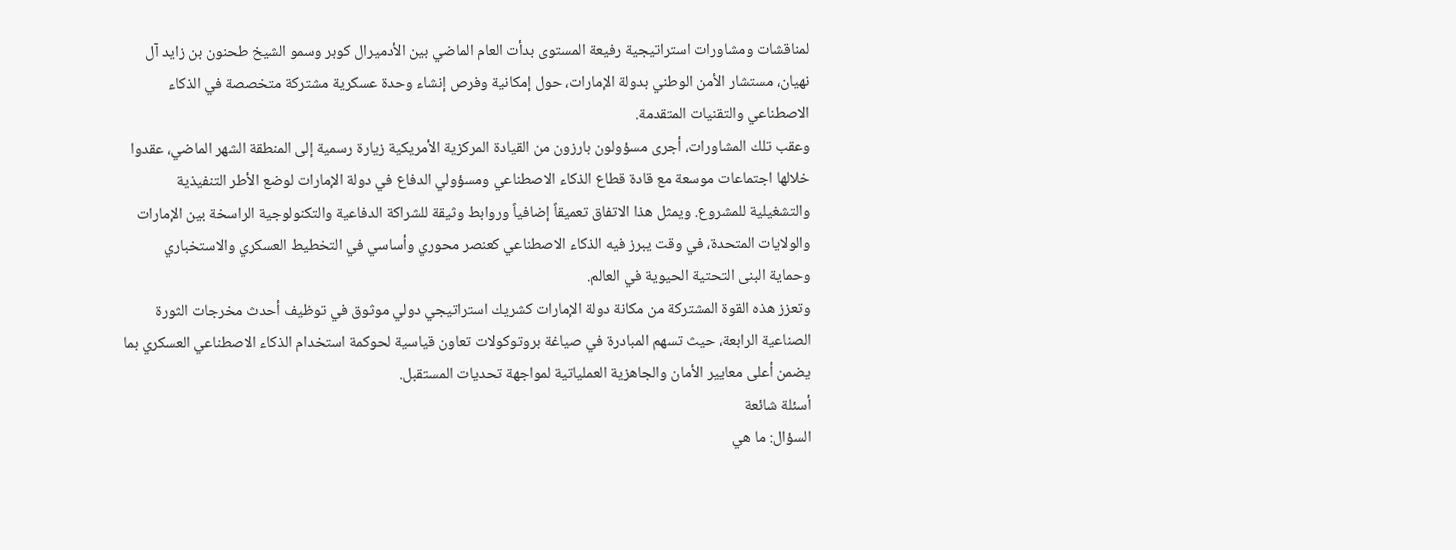لمناقشات ومشاورات استراتيجية رفيعة المستوى بدأت العام الماضي بين الأدميرال كوبر وسمو الشيخ طحنون بن زايد آل نهيان، مستشار الأمن الوطني بدولة الإمارات، حول إمكانية وفرص إنشاء وحدة عسكرية مشتركة متخصصة في الذكاء الاصطناعي والتقنيات المتقدمة.
وعقب تلك المشاورات، أجرى مسؤولون بارزون من القيادة المركزية الأمريكية زيارة رسمية إلى المنطقة الشهر الماضي، عقدوا خلالها اجتماعات موسعة مع قادة قطاع الذكاء الاصطناعي ومسؤولي الدفاع في دولة الإمارات لوضع الأطر التنفيذية والتشغيلية للمشروع. ويمثل هذا الاتفاق تعميقاً إضافياً وروابط وثيقة للشراكة الدفاعية والتكنولوجية الراسخة بين الإمارات والولايات المتحدة، في وقت يبرز فيه الذكاء الاصطناعي كعنصر محوري وأساسي في التخطيط العسكري والاستخباري وحماية البنى التحتية الحيوية في العالم.
وتعزز هذه القوة المشتركة من مكانة دولة الإمارات كشريك استراتيجي دولي موثوق في توظيف أحدث مخرجات الثورة الصناعية الرابعة، حيث تسهم المبادرة في صياغة بروتوكولات تعاون قياسية لحوكمة استخدام الذكاء الاصطناعي العسكري بما يضمن أعلى معايير الأمان والجاهزية العملياتية لمواجهة تحديات المستقبل.
أسئلة شائعة
السؤال: ما هي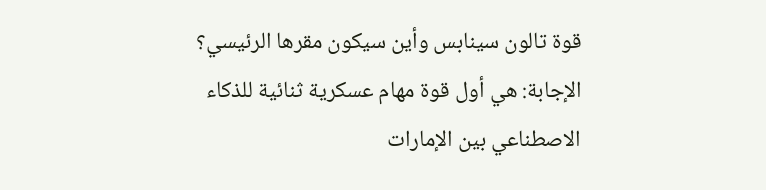قوة تالون سينابس وأين سيكون مقرها الرئيسي؟
الإجابة: هي أول قوة مهام عسكرية ثنائية للذكاء الاصطناعي بين الإمارات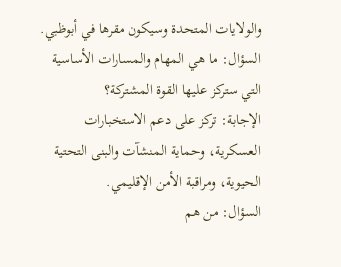والولايات المتحدة وسيكون مقرها في أبوظبي.
السؤال: ما هي المهام والمسارات الأساسية التي ستركز عليها القوة المشتركة؟
الإجابة: تركز على دعم الاستخبارات العسكرية، وحماية المنشآت والبنى التحتية الحيوية، ومراقبة الأمن الإقليمي.
السؤال: من هم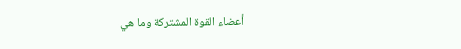أعضاء القوة المشتركة وما هي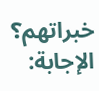خبراتهم؟
الإجابة: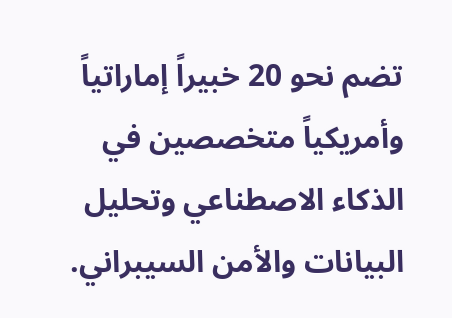تضم نحو 20 خبيراً إماراتياً وأمريكياً متخصصين في الذكاء الاصطناعي وتحليل البيانات والأمن السيبراني.